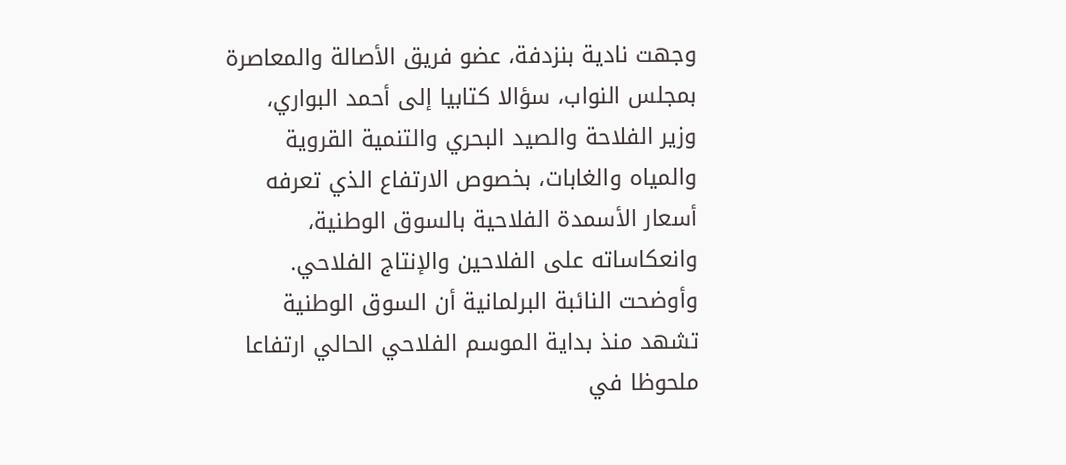وجهت نادية بنزدفة، عضو فريق الأصالة والمعاصرة بمجلس النواب، سؤالا كتابيا إلى أحمد البواري، وزير الفلاحة والصيد البحري والتنمية القروية والمياه والغابات، بخصوص الارتفاع الذي تعرفه أسعار الأسمدة الفلاحية بالسوق الوطنية، وانعكاساته على الفلاحين والإنتاج الفلاحي.
وأوضحت النائبة البرلمانية أن السوق الوطنية تشهد منذ بداية الموسم الفلاحي الحالي ارتفاعا ملحوظا في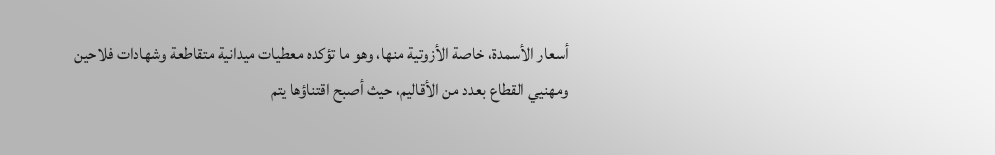أسعار الأسمدة، خاصة الأزوتية منها، وهو ما تؤكده معطيات ميدانية متقاطعة وشهادات فلاحين ومهنيي القطاع بعدد من الأقاليم، حيث أصبح اقتناؤها يتم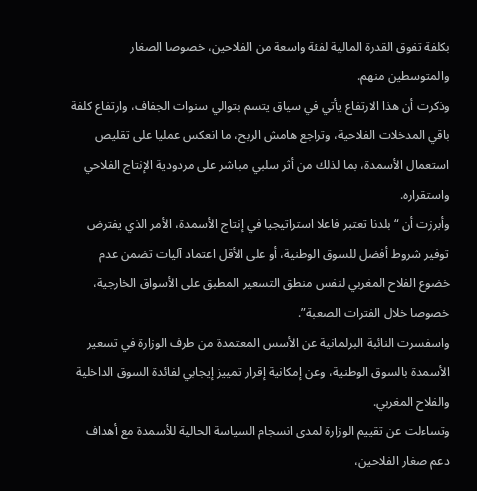بكلفة تفوق القدرة المالية لفئة واسعة من الفلاحين، خصوصا الصغار والمتوسطين منهم.
وذكرت أن هذا الارتفاع يأتي في سياق يتسم بتوالي سنوات الجفاف، وارتفاع كلفة باقي المدخلات الفلاحية، وتراجع هامش الربح، ما انعكس عمليا على تقليص استعمال الأسمدة، بما لذلك من أثر سلبي مباشر على مردودية الإنتاج الفلاحي واستقراره.
وأبرزت أن “بلدنا تعتبر فاعلا استراتيجيا في إنتاج الأسمدة، الأمر الذي يفترض توفير شروط أفضل للسوق الوطنية، أو على الأقل اعتماد آليات تضمن عدم خضوع الفلاح المغربي لنفس منطق التسعير المطبق على الأسواق الخارجية، خصوصا خلال الفترات الصعبة”.
واسفسرت النائبة البرلمانية عن الأسس المعتمدة من طرف الوزارة في تسعير الأسمدة بالسوق الوطنية، وعن إمكانية إقرار تمييز إيجابي لفائدة السوق الداخلية والفلاح المغربي.
وتساءلت عن تقييم الوزارة لمدى انسجام السياسة الحالية للأسمدة مع أهداف دعم صغار الفلاحين،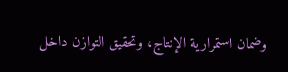وضمان استمرارية الإنتاج، وتحقيق التوازن داخل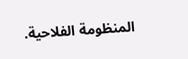المنظومة الفلاحية.